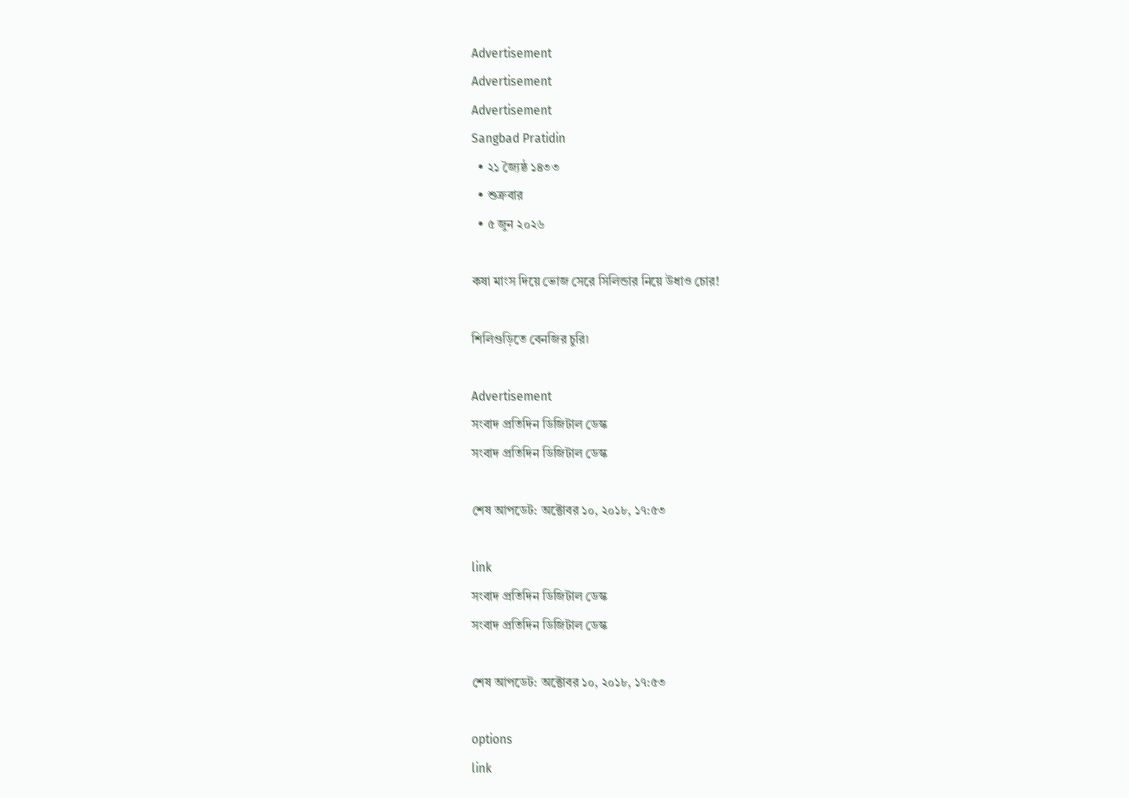Advertisement
Advertisement
Advertisement
Sangbad Pratidin
  • ২১ জ্যৈষ্ঠ ১৪৩৩
  • শুক্রবার
  • ৫ জুন ২০২৬

কষা মাংস দিয়ে ভোজ সেরে সিলিন্ডার নিয়ে উধাও চোর!

শিলিগুড়িতে বেনজির চুরি৷

Advertisement
সংবাদ প্রতিদিন ডিজিটাল ডেস্ক
সংবাদ প্রতিদিন ডিজিটাল ডেস্ক

শেষ আপডেট: অক্টোবর ১০, ২০১৮, ১৭:৫৩

link
সংবাদ প্রতিদিন ডিজিটাল ডেস্ক
সংবাদ প্রতিদিন ডিজিটাল ডেস্ক

শেষ আপডেট: অক্টোবর ১০, ২০১৮, ১৭:৫৩

options
link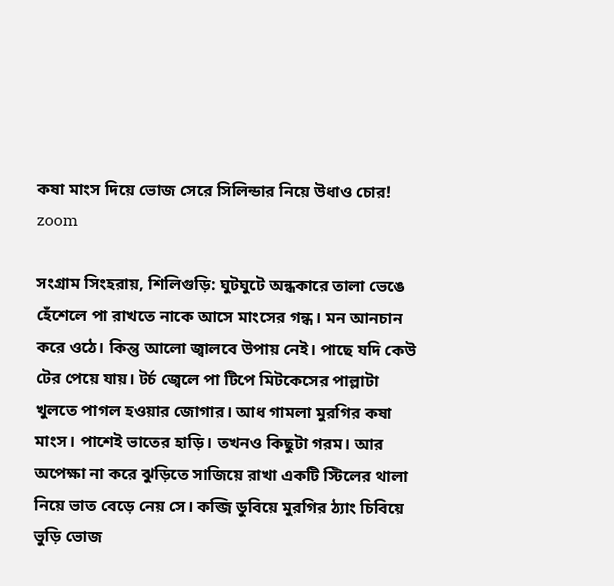কষা মাংস দিয়ে ভোজ সেরে সিলিন্ডার নিয়ে উধাও চোর! zoom

সংগ্রাম সিংহরায়, শিলিগুড়ি: ঘুটঘুটে অন্ধকারে তালা ভেঙে হেঁশেলে পা রাখতে নাকে আসে মাংসের গন্ধ। মন আনচান করে ওঠে। কিন্তু আলো জ্বালবে উপায় নেই। পাছে যদি কেউ টের পেয়ে যায়। টর্চ জ্বেলে পা টিপে মিটকেসের পাল্লাটা খুলতে পাগল হওয়ার জোগার। আধ গামলা মুরগির কষা মাংস। পাশেই ভাতের হাড়ি। তখনও কিছুটা গরম। আর অপেক্ষা না করে ঝুড়িতে সাজিয়ে রাখা একটি স্টিলের থালা নিয়ে ভাত বেড়ে নেয় সে। কব্জি ডুবিয়ে মুরগির ঠ্যাং চিবিয়ে ভুড়ি ভোজ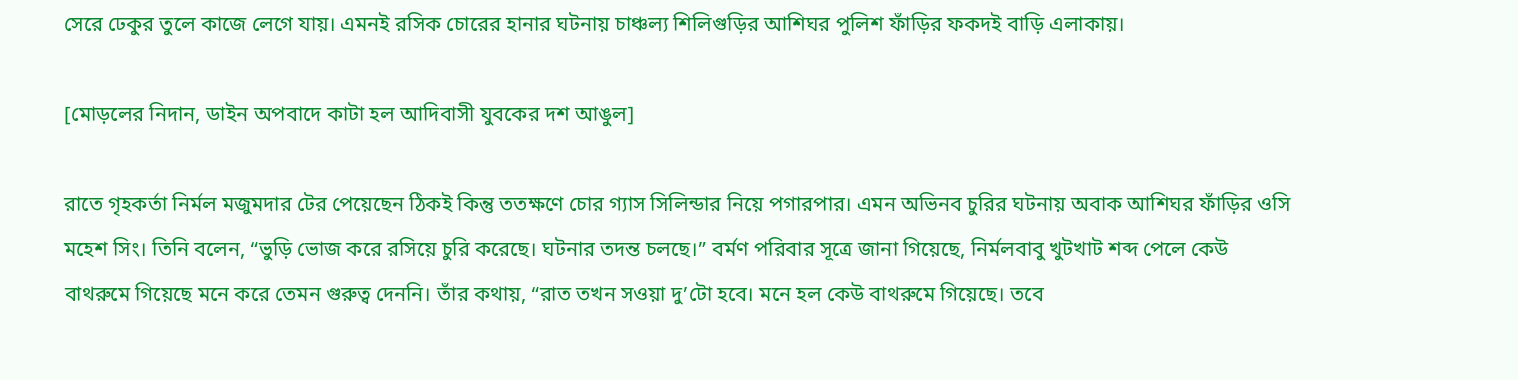সেরে ঢেকুর তুলে কাজে লেগে যায়। এমনই রসিক চোরের হানার ঘটনায় চাঞ্চল্য শিলিগুড়ির আশিঘর পুলিশ ফাঁড়ির ফকদই বাড়ি এলাকায়।

[মোড়লের নিদান, ডাইন অপবাদে কাটা হল আদিবাসী যুবকের দশ আঙুল]

রাতে গৃহকর্তা নির্মল মজুমদার টের পেয়েছেন ঠিকই কিন্তু ততক্ষণে চোর গ্যাস সিলিন্ডার নিয়ে পগারপার। এমন অভিনব চুরির ঘটনায় অবাক আশিঘর ফাঁড়ির ওসি মহেশ সিং। তিনি বলেন, “ভুড়ি ভোজ করে রসিয়ে চুরি করেছে। ঘটনার তদন্ত চলছে।” বর্মণ পরিবার সূত্রে জানা গিয়েছে, নির্মলবাবু খুটখাট শব্দ পেলে কেউ বাথরুমে গিয়েছে মনে করে তেমন গুরুত্ব দেননি। তাঁর কথায়, “রাত তখন সওয়া দু’টো হবে। মনে হল কেউ বাথরুমে গিয়েছে। তবে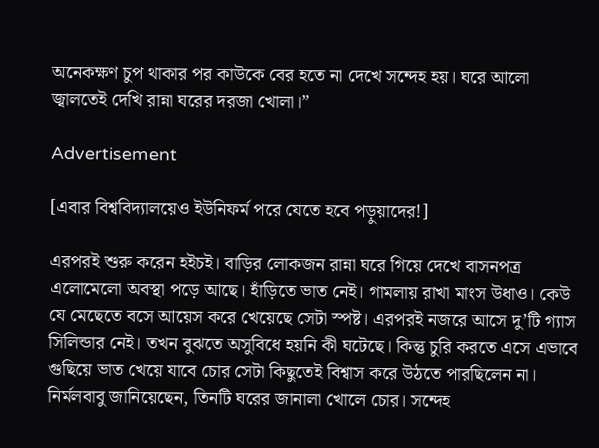অনেকক্ষণ চুপ থাকার পর কাউকে বের হতে না দেখে সন্দেহ হয়। ঘরে আলো জ্বালতেই দেখি রান্না ঘরের দরজা খোলা।”

Advertisement

[এবার বিশ্ববিদ্যালয়েও ইউনিফর্ম পরে যেতে হবে পড়ুয়াদের!]

এরপরই শুরু করেন হইচই। বাড়ির লোকজন রান্না ঘরে গিয়ে দেখে বাসনপত্র এলোমেলো অবস্থা পড়ে আছে। হাঁড়িতে ভাত নেই। গামলায় রাখা মাংস উধাও। কেউ যে মেছেতে বসে আয়েস করে খেয়েছে সেটা স্পষ্ট। এরপরই নজরে আসে দু’টি গ্যাস সিলিন্ডার নেই। তখন বুঝতে অসুবিধে হয়নি কী ঘটেছে। কিন্তু চুরি করতে এসে এভাবে গুছিয়ে ভাত খেয়ে যাবে চোর সেটা কিছুতেই বিশ্বাস করে উঠতে পারছিলেন না। নির্মলবাবু জানিয়েছেন, তিনটি ঘরের জানালা খোলে চোর। সন্দেহ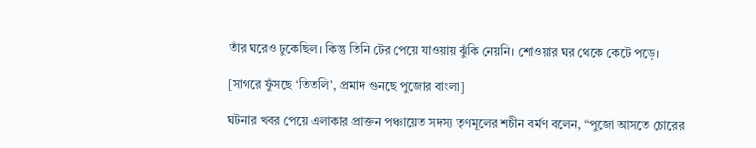তাঁর ঘরেও ঢুকেছিল। কিন্তু তিনি টের পেয়ে যাওয়ায় ঝুঁকি নেয়নি। শোওয়ার ঘর থেকে কেটে পড়ে।

[সাগরে ফুঁসছে ‘তিতলি’, প্রমাদ গুনছে পুজোর বাংলা]

ঘটনার খবর পেয়ে এলাকার প্রাক্তন পঞ্চায়েত সদস্য তৃণমূলের শচীন বর্মণ বলেন, “পুজো আসতে চোরের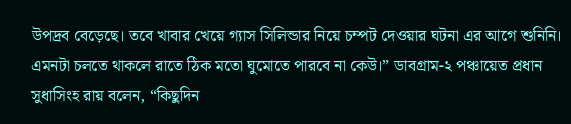উপদ্রব বেড়েছে। তবে খাবার খেয়ে গ্যাস সিলিন্ডার নিয়ে চম্পট দেওয়ার ঘটনা এর আগে শুনিনি। এমনটা চলতে থাকলে রাতে ঠিক মতো ঘুমোতে পারবে না কেউ।” ডাবগ্রাম-২ পঞ্চায়েত প্রধান সুধাসিংহ রায় বলেন, “কিছুদিন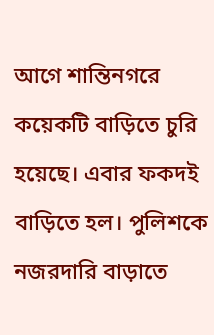আগে শান্তিনগরে কয়েকটি বাড়িতে চুরি হয়েছে। এবার ফকদই বাড়িতে হল। পুলিশকে নজরদারি বাড়াতে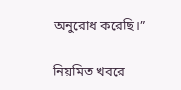অনুরোধ করেছি।”

নিয়মিত খবরে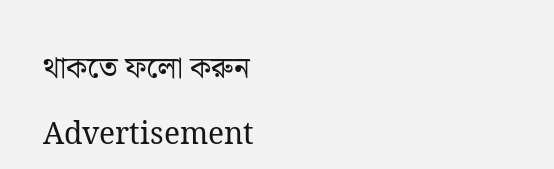থাকতে ফলো করুন

Advertisement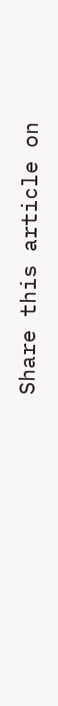Share this article on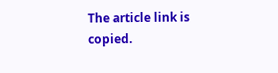The article link is copied.